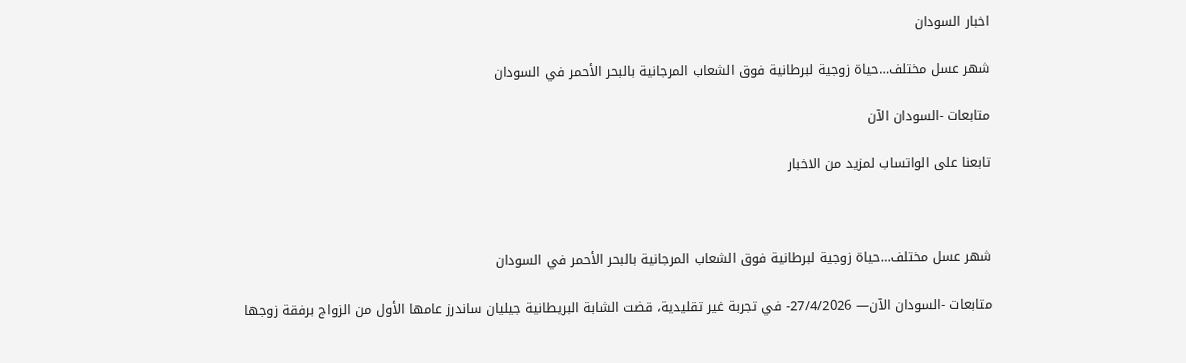اخبار السودان

شهر عسل مختلف…حياة زوجية لبرطانية فوق الشعاب المرجانية بالبحر الأحمر في السودان

متابعات -السودان الآن

تابعنا على الواتساب لمزيد من الاخبار



شهر عسل مختلف…حياة زوجية لبرطانية فوق الشعاب المرجانية بالبحر الأحمر في السودان

متابعات -السودان الآن— 27/4/2026- في تجربة غير تقليدية، قضت الشابة البريطانية جيليان ساندرز عامها الأول من الزواج برفقة زوجها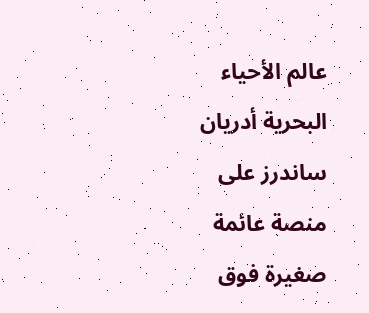عالم الأحياء البحرية أدريان ساندرز على منصة عائمة صغيرة فوق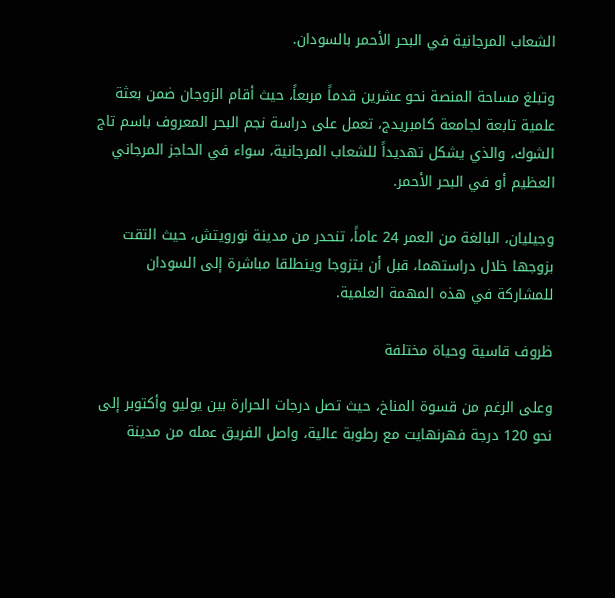الشعاب المرجانية في البحر الأحمر بالسودان.

وتبلغ مساحة المنصة نحو عشرين قدماً مربعاً، حيث أقام الزوجان ضمن بعثة علمية تابعة لجامعة كامبريدج، تعمل على دراسة نجم البحر المعروف باسم تاج الشوك، والذي يشكل تهديداً للشعاب المرجانية، سواء في الحاجز المرجاني العظيم أو في البحر الأحمر.

وجيليان، البالغة من العمر 24 عاماً، تنحدر من مدينة نورويتش، حيث التقت بزوجها خلال دراستهما، قبل أن يتزوجا وينطلقا مباشرة إلى السودان للمشاركة في هذه المهمة العلمية.

ظروف قاسية وحياة مختلفة

وعلى الرغم من قسوة المناخ، حيث تصل درجات الحرارة بين يوليو وأكتوبر إلى نحو 120 درجة فهرنهايت مع رطوبة عالية، واصل الفريق عمله من مدينة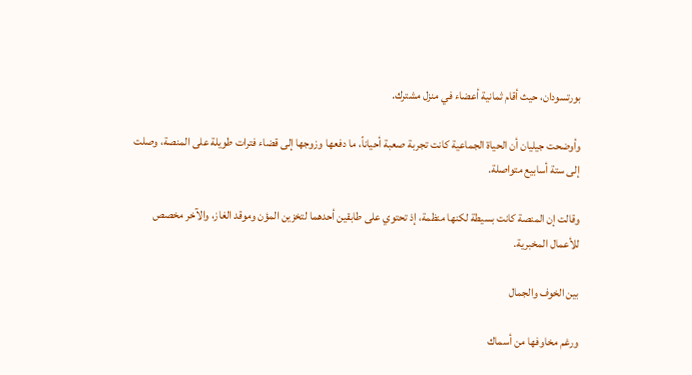بورتسودان، حيث أقام ثمانية أعضاء في منزل مشترك.

وأوضحت جيليان أن الحياة الجماعية كانت تجربة صعبة أحياناً، ما دفعها وزوجها إلى قضاء فترات طويلة على المنصة، وصلت إلى ستة أسابيع متواصلة.

وقالت إن المنصة كانت بسيطة لكنها منظمة، إذ تحتوي على طابقين أحدهما لتخزين المؤن وموقد الغاز، والآخر مخصص للأعمال المخبرية.

بين الخوف والجمال

ورغم مخاوفها من أسماك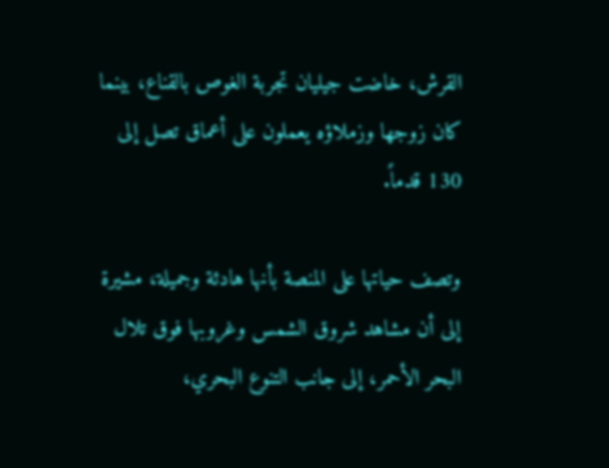القرش، خاضت جيليان تجربة الغوص بالقناع، بينما كان زوجها وزملاؤه يعملون على أعماق تصل إلى 130 قدماً.

وتصف حياتها على المنصة بأنها هادئة وجميلة، مشيرة إلى أن مشاهد شروق الشمس وغروبها فوق تلال البحر الأحمر، إلى جانب التنوع البحري،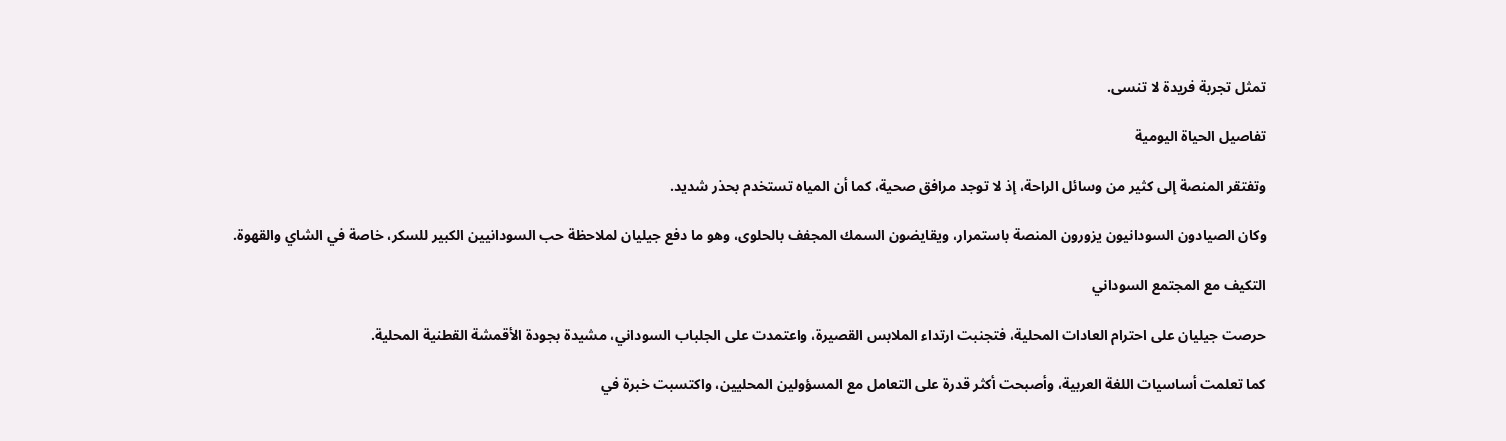تمثل تجربة فريدة لا تنسى.

تفاصيل الحياة اليومية

وتفتقر المنصة إلى كثير من وسائل الراحة، إذ لا توجد مرافق صحية، كما أن المياه تستخدم بحذر شديد.

وكان الصيادون السودانيون يزورون المنصة باستمرار، ويقايضون السمك المجفف بالحلوى، وهو ما دفع جيليان لملاحظة حب السودانيين الكبير للسكر، خاصة في الشاي والقهوة.

التكيف مع المجتمع السوداني

حرصت جيليان على احترام العادات المحلية، فتجنبت ارتداء الملابس القصيرة، واعتمدت على الجلباب السوداني، مشيدة بجودة الأقمشة القطنية المحلية.

كما تعلمت أساسيات اللغة العربية، وأصبحت أكثر قدرة على التعامل مع المسؤولين المحليين، واكتسبت خبرة في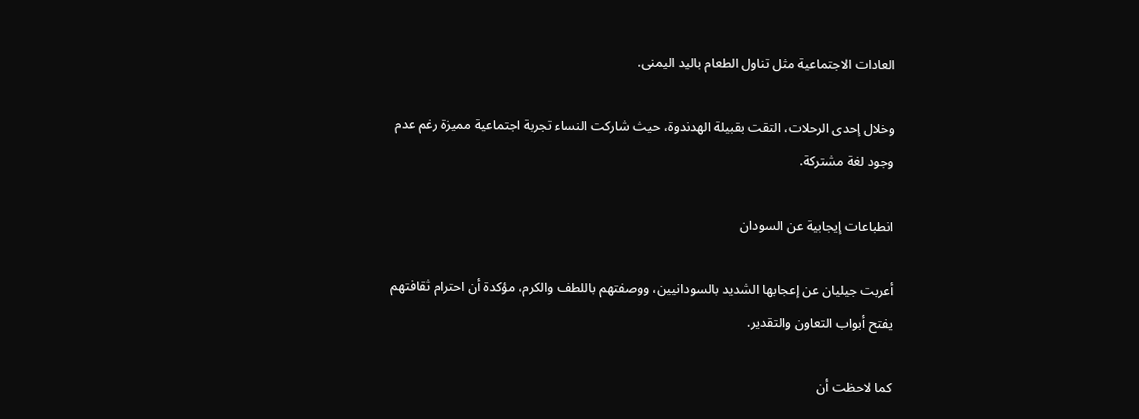العادات الاجتماعية مثل تناول الطعام باليد اليمنى.

وخلال إحدى الرحلات، التقت بقبيلة الهدندوة، حيث شاركت النساء تجربة اجتماعية مميزة رغم عدم وجود لغة مشتركة.

انطباعات إيجابية عن السودان

أعربت جيليان عن إعجابها الشديد بالسودانيين، ووصفتهم باللطف والكرم، مؤكدة أن احترام ثقافتهم يفتح أبواب التعاون والتقدير.

كما لاحظت أن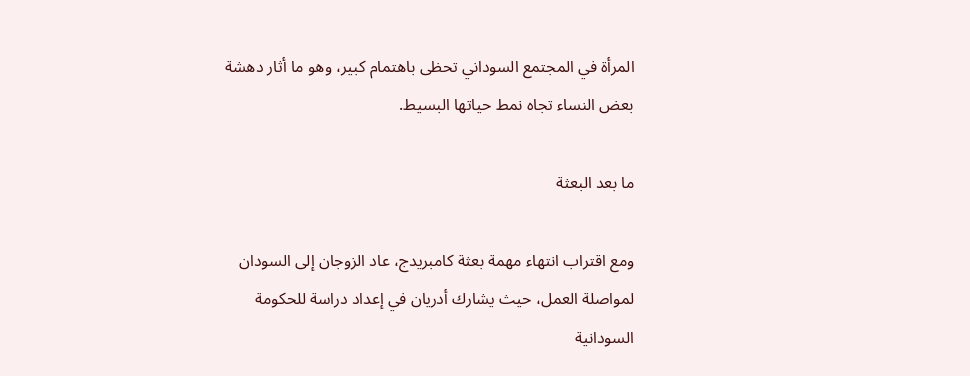المرأة في المجتمع السوداني تحظى باهتمام كبير، وهو ما أثار دهشة بعض النساء تجاه نمط حياتها البسيط.

ما بعد البعثة

ومع اقتراب انتهاء مهمة بعثة كامبريدج، عاد الزوجان إلى السودان لمواصلة العمل، حيث يشارك أدريان في إعداد دراسة للحكومة السودانية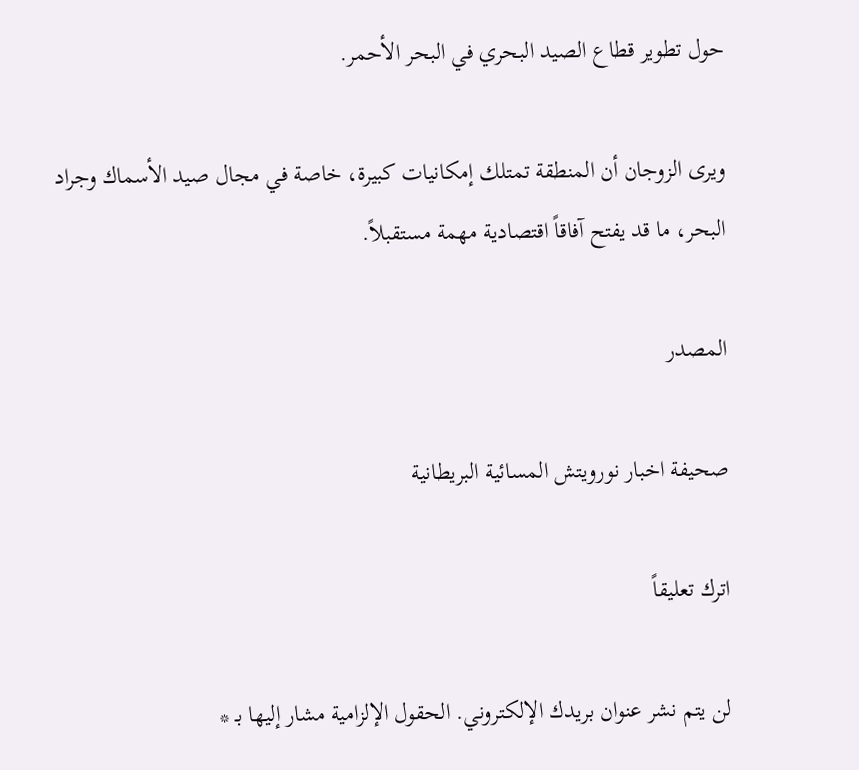حول تطوير قطاع الصيد البحري في البحر الأحمر.

ويرى الزوجان أن المنطقة تمتلك إمكانيات كبيرة، خاصة في مجال صيد الأسماك وجراد البحر، ما قد يفتح آفاقاً اقتصادية مهمة مستقبلاً.

المصدر

صحيفة اخبار نورويتش المسائية البريطانية

اترك تعليقاً

لن يتم نشر عنوان بريدك الإلكتروني. الحقول الإلزامية مشار إليها بـ *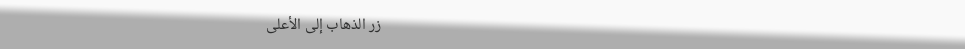زر الذهاب إلى الأعلى